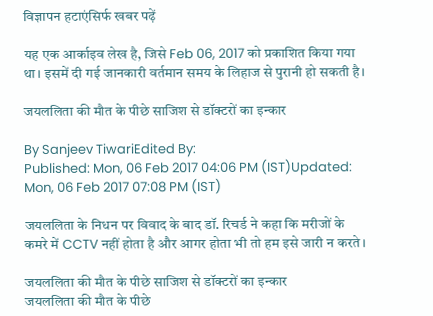विज्ञापन हटाएंसिर्फ खबर पढ़ें

यह एक आर्काइव लेख है, जिसे Feb 06, 2017 को प्रकाशित किया गया था। इसमें दी गई जानकारी वर्तमान समय के लिहाज से पुरानी हो सकती है।

जयललिता की मौत के पीछे साजिश से डॉक्टरों का इन्कार

By Sanjeev TiwariEdited By:
Published: Mon, 06 Feb 2017 04:06 PM (IST)Updated: Mon, 06 Feb 2017 07:08 PM (IST)

जयललिता के निधन पर विवाद के बाद डॉ. रिचर्ड ने कहा कि मरीजों के कमरे में CCTV नहीं होता है और आगर होता भी तो हम इसे जारी न करते।

जयललिता की मौत के पीछे साजिश से डॉक्टरों का इन्कार
जयललिता की मौत के पीछे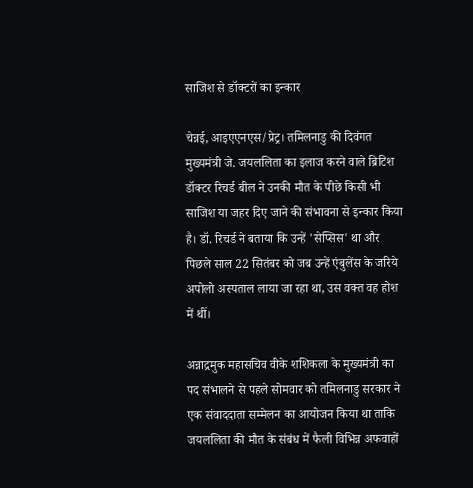साजिश से डॉक्टरों का इन्कार

चेन्नई, आइएएनएस/प्रेट्र। तमिलनाडु की दिवंगत मुख्यमंत्री जे. जयललिता का इलाज करने वाले ब्रिटिश डॉक्टर रिचर्ड बील ने उनकी मौत के पीछे किसी भी साजिश या जहर दिए जाने की संभावना से इन्कार किया है। डॉ. रिचर्ड ने बताया कि उन्हें 'सेप्सिस' था और पिछले साल 22 सितंबर को जब उन्हें एंबुलेंस के जरिये अपोलो अस्पताल लाया जा रहा था, उस वक्त वह होश में थीं।

अन्नाद्रमुक महासचिव वीके शशिकला के मुख्यमंत्री का पद संभालने से पहले सोमवार को तमिलनाडु सरकार ने एक संवाददाता सम्मेलन का आयोजन किया था ताकि जयललिता की मौत के संबंध में फैली विभिन्न अफवाहों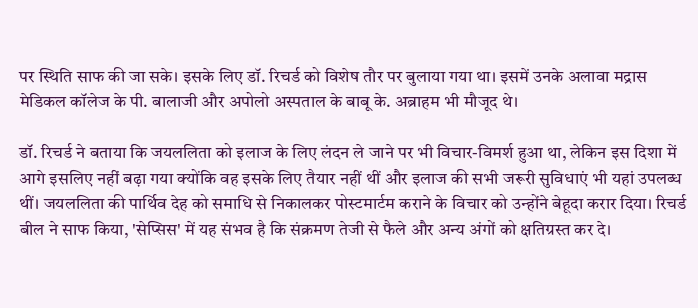पर स्थिति साफ की जा सके। इसके लिए डॉ. रिचर्ड को विशेष तौर पर बुलाया गया था। इसमें उनके अलावा मद्रास मेडिकल कॉलेज के पी. बालाजी और अपोलो अस्पताल के बाबू के. अब्राहम भी मौजूद थे।

डॉ. रिचर्ड ने बताया कि जयललिता को इलाज के लिए लंदन ले जाने पर भी विचार-विमर्श हुआ था, लेकिन इस दिशा में आगे इसलिए नहीं बढ़ा गया क्योंकि वह इसके लिए तैयार नहीं थीं और इलाज की सभी जरूरी सुविधाएं भी यहां उपलब्ध थीं। जयललिता की पार्थिव देह को समाधि से निकालकर पोस्टमार्टम कराने के विचार को उन्होंने बेहूदा करार दिया। रिचर्ड बील ने साफ किया, 'सेप्सिस' में यह संभव है कि संक्रमण तेजी से फैले और अन्य अंगों को क्षतिग्रस्त कर दे।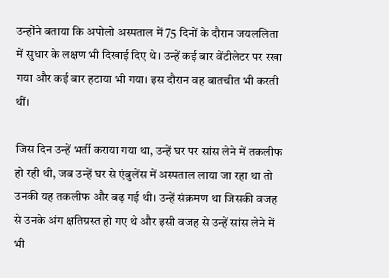उन्होंने बताया कि अपोलो अस्पताल में 75 दिनों के दौरान जयललिता में सुधार के लक्षण भी दिखाई दिए थे। उन्हें कई बार वेंटीलेटर पर रखा गया और कई बार हटाया भी गया। इस दौरान वह बातचीत भी करती थीं।

जिस दिन उन्हें भर्ती कराया गया था, उन्हें घर पर सांस लेने में तकलीफ हो रही थी, जब उन्हें घर से एंबुलेंस में अस्पताल लाया जा रहा था तो उनकी यह तकलीफ और बढ़ गई थी। उन्हें संक्रमण था जिसकी वजह से उनके अंग क्षतिग्रस्त हो गए थे और इसी वजह से उन्हें सांस लेने में भी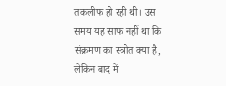तकलीफ हो रही थी। उस समय यह साफ नहीं था कि संक्रमण का स्त्रोत क्या है, लेकिन बाद में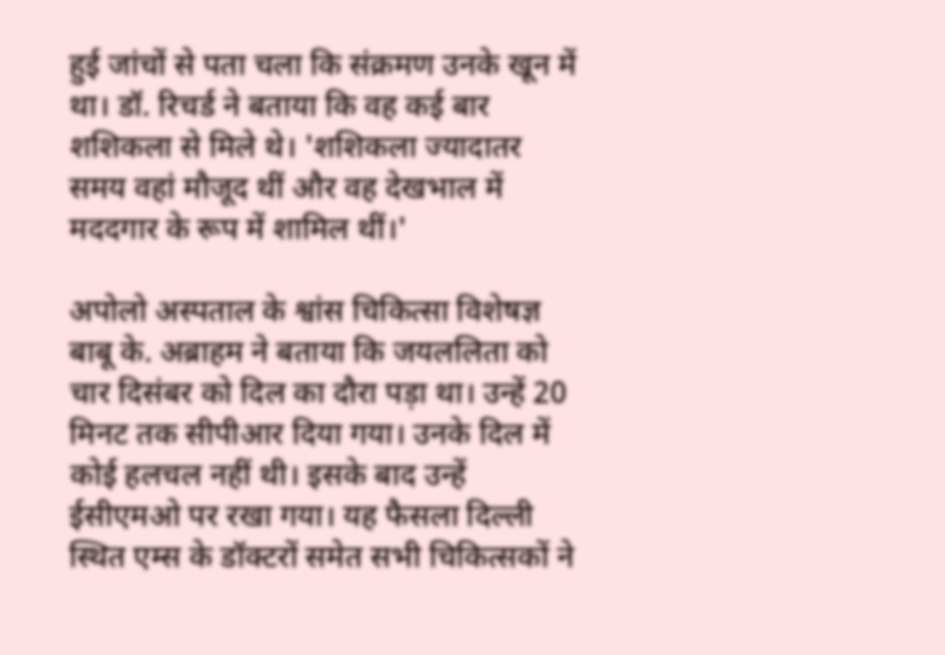हुई जांचों से पता चला कि संक्रमण उनके खून में था। डॉ. रिचर्ड ने बताया कि वह कई बार शशिकला से मिले थे। 'शशिकला ज्यादातर समय वहां मौजूद थीं और वह देखभाल में मददगार के रूप में शामिल थीं।'

अपोलो अस्पताल के श्वांस चिकित्सा विशेषज्ञ बाबू के. अब्राहम ने बताया कि जयललिता को चार दिसंबर को दिल का दौरा पड़ा था। उन्हें 20 मिनट तक सीपीआर दिया गया। उनके दिल में कोई हलचल नहीं थी। इसके बाद उन्हें ईसीएमओ पर रखा गया। यह फैसला दिल्ली स्थित एम्स के डॉक्टरों समेत सभी चिकित्सकों ने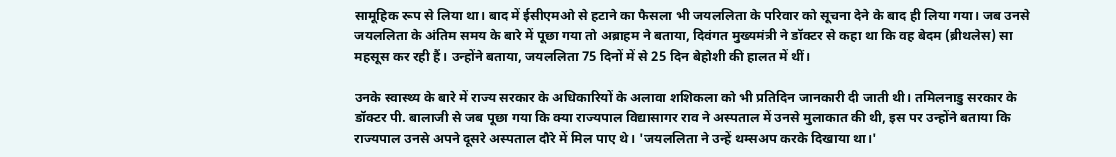सामूहिक रूप से लिया था। बाद में ईसीएमओ से हटाने का फैसला भी जयललिता के परिवार को सूचना देने के बाद ही लिया गया। जब उनसे जयललिता के अंतिम समय के बारे में पूछा गया तो अब्राहम ने बताया, दिवंगत मुख्यमंत्री ने डॉक्टर से कहा था कि वह बेदम (ब्रीथलेस) सा महसूस कर रही हैं। उन्होंने बताया, जयललिता 75 दिनों में से 25 दिन बेहोशी की हालत में थीं।

उनके स्वास्थ्य के बारे में राज्य सरकार के अधिकारियों के अलावा शशिकला को भी प्रतिदिन जानकारी दी जाती थी। तमिलनाडु सरकार के डॉक्टर पी. बालाजी से जब पूछा गया कि क्या राज्यपाल विद्यासागर राव ने अस्पताल में उनसे मुलाकात की थी, इस पर उन्होंने बताया कि राज्यपाल उनसे अपने दूसरे अस्पताल दौरे में मिल पाए थे। 'जयललिता ने उन्हें थम्सअप करके दिखाया था।'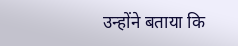उन्होंने बताया कि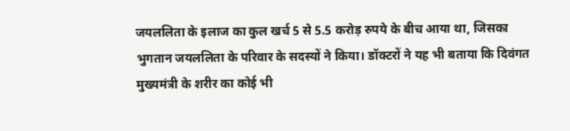जयललिता के इलाज का कुल खर्च 5 से 5.5 करोड़ रुपये के बीच आया था, जिसका भुगतान जयललिता के परिवार के सदस्यों ने किया। डॉक्टरों ने यह भी बताया कि दिवंगत मुख्यमंत्री के शरीर का कोई भी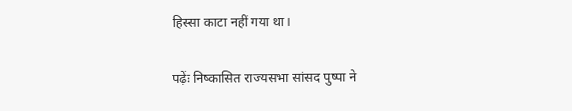हिस्सा काटा नहीं गया था।

पढ़ेंः निष्कासित राज्यसभा सांसद पुष्पा ने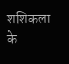शशिकला के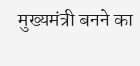मुख्यमंत्री बनने का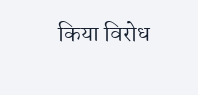किया विरोध